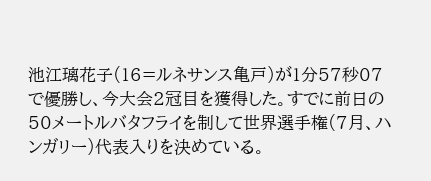池江璃花子(16=ルネサンス亀戸)が1分57秒07で優勝し、今大会2冠目を獲得した。すでに前日の50メートルバタフライを制して世界選手権(7月、ハンガリー)代表入りを決めている。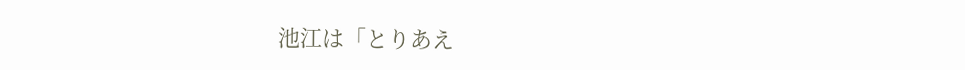池江は「とりあえ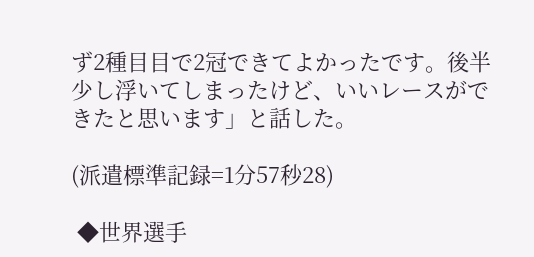ず2種目目で2冠できてよかったです。後半少し浮いてしまったけど、いいレースができたと思います」と話した。

(派遣標準記録=1分57秒28)

 ◆世界選手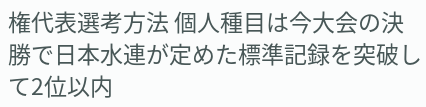権代表選考方法 個人種目は今大会の決勝で日本水連が定めた標準記録を突破して2位以内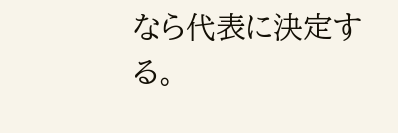なら代表に決定する。